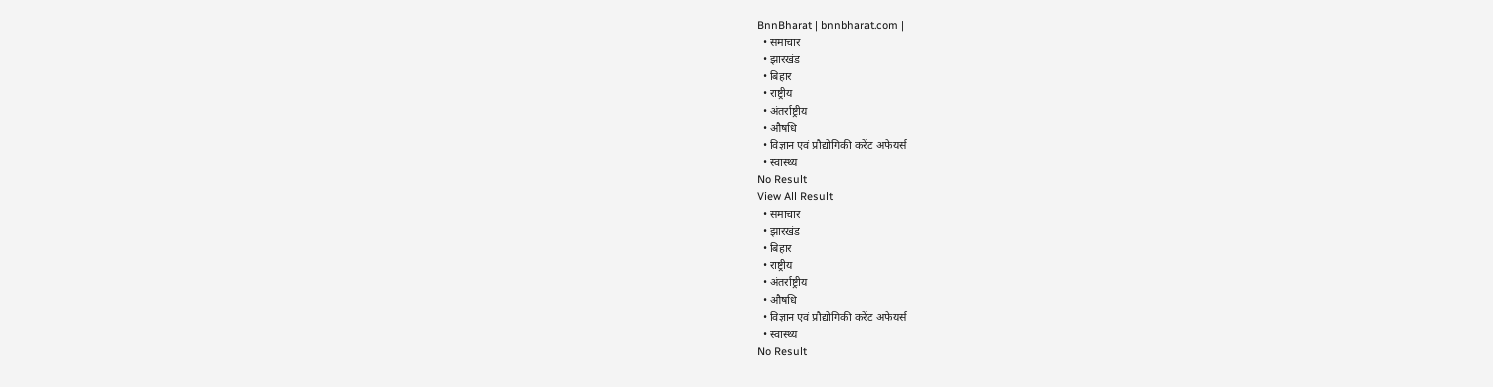BnnBharat | bnnbharat.com |
  • समाचार
  • झारखंड
  • बिहार
  • राष्ट्रीय
  • अंतर्राष्ट्रीय
  • औषधि
  • विज्ञान एवं प्रौद्योगिकी करेंट अफेयर्स
  • स्वास्थ्य
No Result
View All Result
  • समाचार
  • झारखंड
  • बिहार
  • राष्ट्रीय
  • अंतर्राष्ट्रीय
  • औषधि
  • विज्ञान एवं प्रौद्योगिकी करेंट अफेयर्स
  • स्वास्थ्य
No Result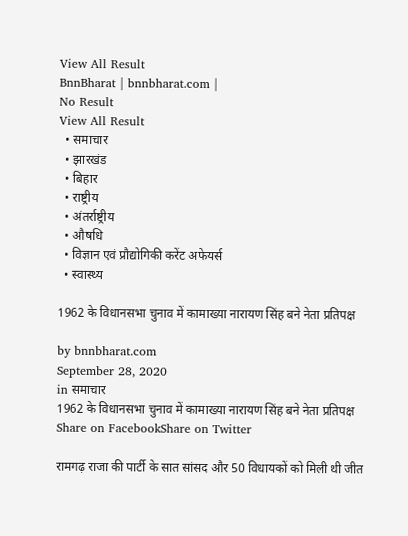View All Result
BnnBharat | bnnbharat.com |
No Result
View All Result
  • समाचार
  • झारखंड
  • बिहार
  • राष्ट्रीय
  • अंतर्राष्ट्रीय
  • औषधि
  • विज्ञान एवं प्रौद्योगिकी करेंट अफेयर्स
  • स्वास्थ्य

1962 के विधानसभा चुनाव में कामाख्या नारायण सिंह बने नेता प्रतिपक्ष

by bnnbharat.com
September 28, 2020
in समाचार
1962 के विधानसभा चुनाव में कामाख्या नारायण सिंह बने नेता प्रतिपक्ष
Share on FacebookShare on Twitter

रामगढ़ राजा की पार्टी के सात सांसद और 50 विधायकों को मिली थी जीत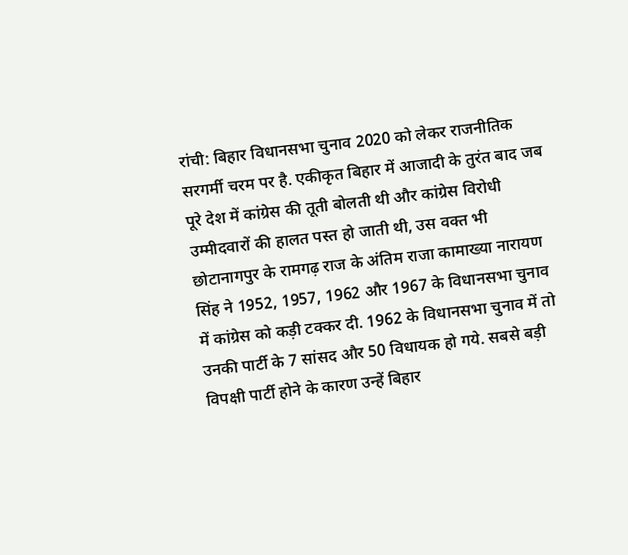रांची: बिहार विधानसभा चुनाव 2020 को लेकर राजनीतिक सरगर्मी चरम पर है. एकीकृत बिहार में आजादी के तुरंत बाद जब पूरे देश में कांग्रेस की तूती बोलती थी और कांग्रेस विरोधी उम्मीदवारों की हालत पस्त हो जाती थी, उस वक्त भी छोटानागपुर के रामगढ़ राज के अंतिम राजा कामाख्या नारायण सिंह ने 1952, 1957, 1962 और 1967 के विधानसभा चुनाव में कांग्रेस को कड़ी टक्कर दी. 1962 के विधानसभा चुनाव में तो उनकी पार्टी के 7 सांसद और 50 विधायक हो गये. सबसे बड़ी विपक्षी पार्टी होने के कारण उन्हें बिहार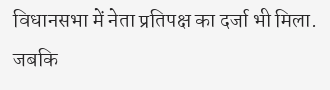विधानसभा में नेता प्रतिपक्ष का दर्जा भी मिला. जबकि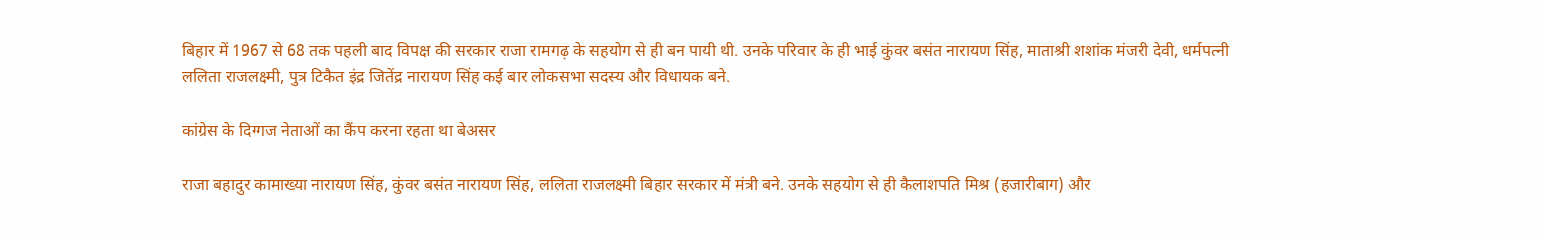बिहार में 1967 से 68 तक पहली बाद विपक्ष की सरकार राजा रामगढ़ के सहयोग से ही बन पायी थी. उनके परिवार के ही भाई कुंवर बसंत नारायण सिंह, माताश्री शशांक मंजरी देवी, धर्मपत्नी ललिता राजलक्ष्मी, पुत्र टिकैत इंद्र जितेंद्र नारायण सिंह कई बार लोकसभा सदस्य और विधायक बने.

कांग्रेस के दिग्गज नेताओं का कैंप करना रहता था बेअसर

राजा बहादुर कामाख्या नारायण सिंह, कुंवर बसंत नारायण सिंह, ललिता राजलक्ष्मी बिहार सरकार में मंत्री बने. उनके सहयोग से ही कैलाशपति मिश्र (हजारीबाग) और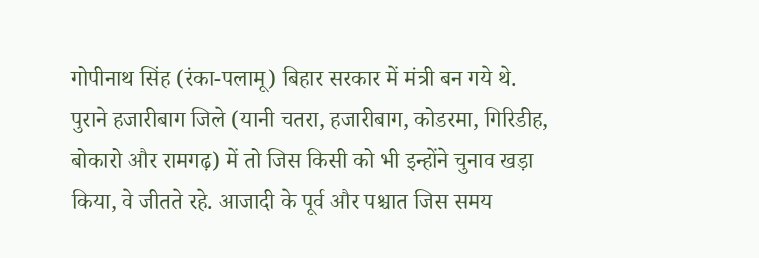गोपीनाथ सिंह (रंका-पलामू) बिहार सरकार में मंत्री बन गये थे. पुराने हजारीबाग जिले (यानी चतरा, हजारीबाग, कोडरमा, गिरिडीह, बोकारो और रामगढ़) में तो जिस किसी को भी इन्होंने चुनाव खड़ा किया, वे जीतते रहे. आजादी के पूर्व और पश्चात जिस समय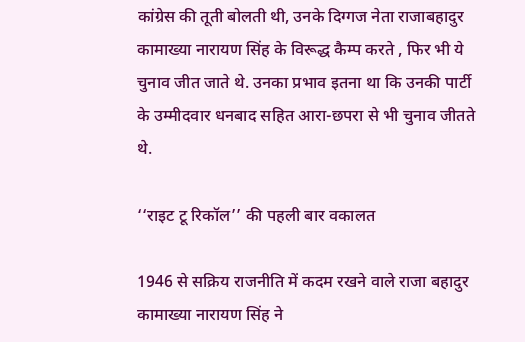कांग्रेस की तूती बोलती थी, उनके दिग्गज नेता राजाबहादुर कामाख्या नारायण सिंह के विरूद्ध कैम्प करते , फिर भी ये चुनाव जीत जाते थे. उनका प्रभाव इतना था कि उनकी पार्टी के उम्मीदवार धनबाद सहित आरा-छपरा से भी चुनाव जीतते थे.

‘‘राइट टू रिकॉल’’ की पहली बार वकालत

1946 से सक्रिय राजनीति में कदम रखने वाले राजा बहादुर कामाख्या नारायण सिंह ने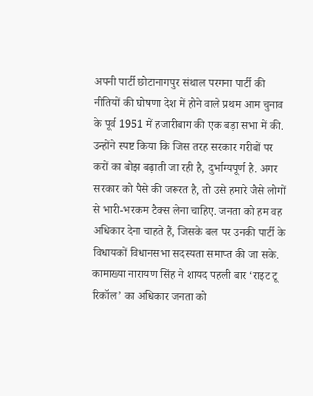अपनी पार्टी छोटानागपुर संथाल परगना पार्टी की नीतियों की घोषणा देश में होने वाले प्रथम आम चुनाव के पूर्व 1951 में हजारीबाग की एक बड़ा सभा में की. उन्होंने स्पष्ट किया कि जिस तरह सरकार गरीबों पर करों का बोझ बढ़ाती जा रही है, दुर्भाग्यपूर्ण है. अगर सरकार को पैसे की जरूरत है, तो उसे हमारे जैसे लोगों से भारी-भरकम टैक्स लेना चाहिए. जनता को हम वह अधिकार देना चाहते हैं, जिसके बल पर उनकी पार्टी के विधायकों विधानसभा सदस्यता समाप्त की जा सके. कामाख्या नारायण सिंह ने शायद पहली बार ‘राइट टू रिकॉल’ का अधिकार जनता को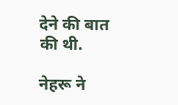देने की बात की थी.

नेहरू ने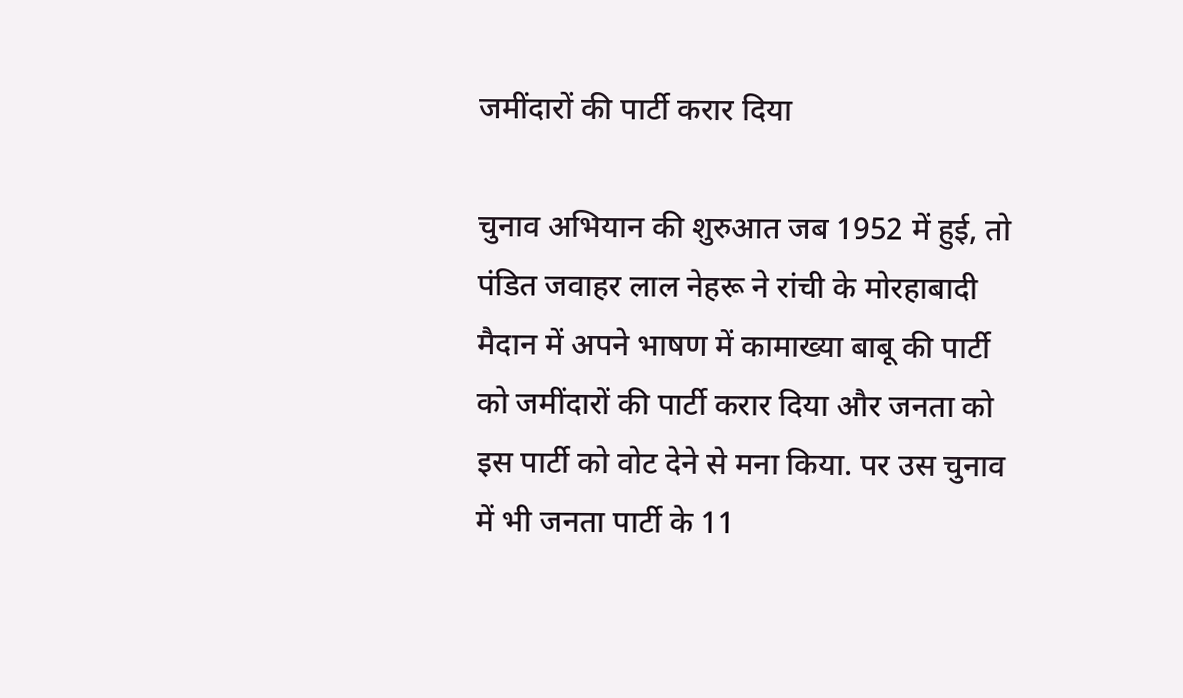जमींदारों की पार्टी करार दिया

चुनाव अभियान की शुरुआत जब 1952 में हुई, तो पंडित जवाहर लाल नेहरू ने रांची के मोरहाबादी मैदान में अपने भाषण में कामाख्या बाबू की पार्टी को जमींदारों की पार्टी करार दिया और जनता को इस पार्टी को वोट देने से मना किया. पर उस चुनाव में भी जनता पार्टी के 11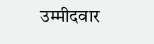उम्मीदवार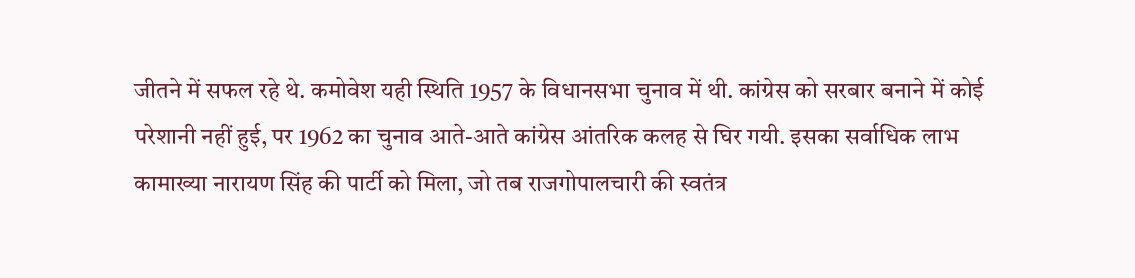जीतने में सफल रहे थे. कमोवेश यही स्थिति 1957 के विधानसभा चुनाव में थी. कांग्रेस को सरबार बनाने में कोई परेशानी नहीं हुई, पर 1962 का चुनाव आते-आते कांग्रेस आंतरिक कलह से घिर गयी. इसका सर्वाधिक लाभ कामाख्या नारायण सिंह की पार्टी को मिला, जो तब राजगोपालचारी की स्वतंत्र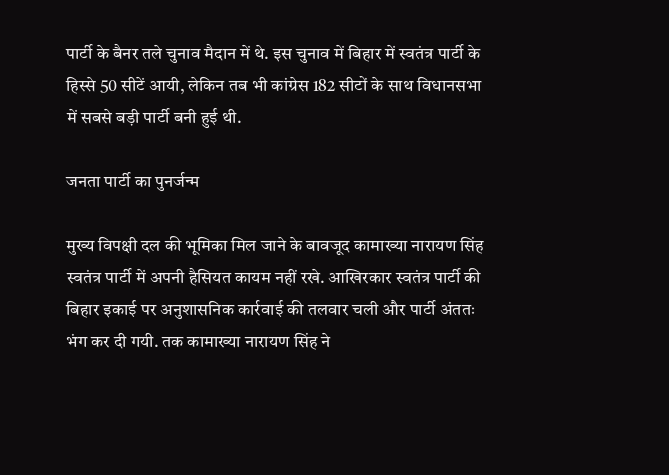पार्टी के बैनर तले चुनाव मैदान में थे. इस चुनाव में बिहार में स्वतंत्र पार्टी के हिस्से 50 सीटें आयी, लेकिन तब भी कांग्रेस 182 सीटों के साथ विधानसभा में सबसे बड़ी पार्टी बनी हुई थी.

जनता पार्टी का पुनर्जन्म

मुख्य विपक्षी दल की भूमिका मिल जाने के बावजूद कामाख्या नारायण सिंह स्वतंत्र पार्टी में अपनी हैसियत कायम नहीं रखे. आखिरकार स्वतंत्र पार्टी की बिहार इकाई पर अनुशासनिक कार्रवाई की तलवार चली और पार्टी अंततः भंग कर दी गयी. तक कामाख्या नारायण सिंह ने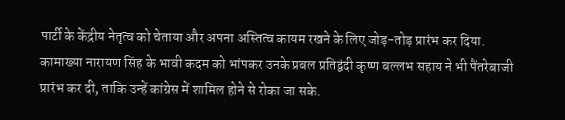पार्टी के केंद्रीय नेतृत्व को चेताया और अपना अस्तित्व कायम रखने के लिए जोड़-तोड़ प्रारंभ कर दिया. कामाख्या नारायण सिंह के भावी कदम को भांपकर उनके प्रबल प्रतिद्वंदी कृष्ण बल्लभ सहाय ने भी पैंतरेबाजी प्रारंभ कर दी, ताकि उन्हें कांग्रेस में शामिल होने से रोका जा सके.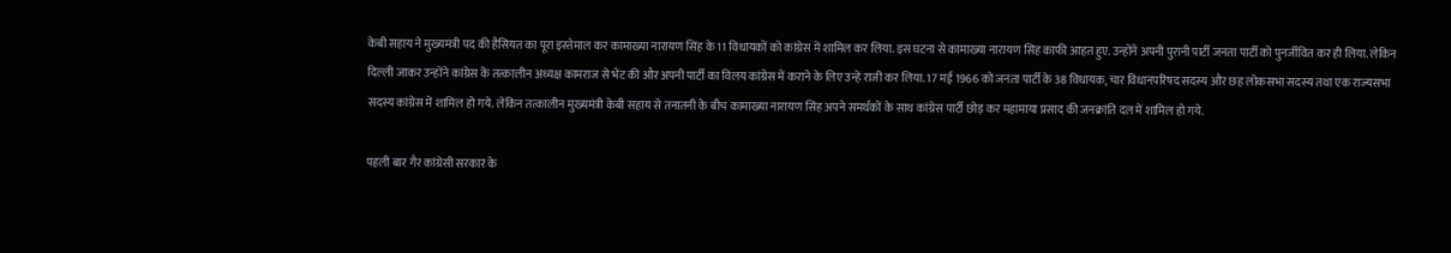केबी सहाय ने मुख्यमंत्री पद की हैसियत का पूरा इस्तेमाल कर कामाख्या नारायण सिंह के 11 विधायकों को कांग्रेस में शामिल कर लिया. इस घटना से कामाख्या नारायण सिंह काफी आहत हुए. उन्होंने अपनी पुरानी पार्टी जनता पार्टी को पुनर्जीवित कर ही लिया. लेकिन दिल्ली जाकर उन्होंने कांग्रेस के तत्कालीन अध्यक्ष कामराज से भेंट की और अपनी पार्टी का विलय कांग्रेस में कराने के लिए उन्हें राजी कर लिया. 17 मई 1966 को जनता पार्टी के 38 विधायक, चार विधानपरिषद सदस्य और छह लोकसभा सदस्य तथा एक राज्यसभा सदस्य कांग्रेस में शामिल हो गये. लेकिन तत्कालीन मुख्यमंत्री केबी सहाय से तनातनी के बीच कामाख्या नारायण सिंह अपने समर्थकों के साथ कांग्रेस पार्टी छोड़ कर महामाया प्रसाद की जनक्रांति दल में शामिल हो गये.

पहली बार गैर कांग्रेसी सरकार के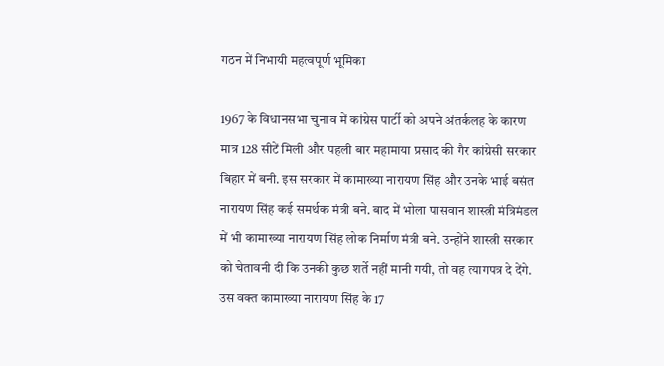गठन में निभायी महत्वपूर्ण भूमिका

1967 के विधानसभा चुनाव में कांग्रेस पार्टी को अपने अंतर्कलह के कारण मात्र 128 सीटें मिली और पहली बार महामाया प्रसाद की गैर कांग्रेसी सरकार बिहार में बनी. इस सरकार में कामाख्या नारायण सिंह और उनके भाई बसंत नारायण सिंह कई समर्थक मंत्री बने. बाद में भोला पासवान शास्त्री मंत्रिमंडल में भी कामाख्या नारायण सिंह लोक निर्माण मंत्री बने. उन्होंने शास्त्री सरकार को चेतावनी दी कि उनकी कुछ शर्ते नहीं मानी गयी, तो वह त्यागपत्र दे देंगे. उस वक्त कामाख्या नारायण सिंह के 17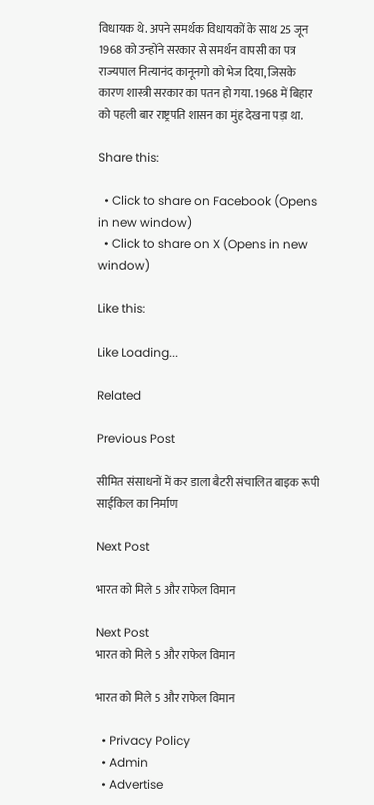विधायक थे. अपने समर्थक विधायकों के साथ 25 जून 1968 को उन्होंने सरकार से समर्थन वापसी का पत्र राज्यपाल नित्यानंद कानूनगो को भेज दिया, जिसके कारण शास्त्री सरकार का पतन हो गया. 1968 में बिहार को पहली बार राष्ट्रपति शासन का मुंह देखना पड़ा था.

Share this:

  • Click to share on Facebook (Opens in new window)
  • Click to share on X (Opens in new window)

Like this:

Like Loading...

Related

Previous Post

सीमित संसाधनों में कर डाला बैटरी संचालित बाइक रूपी साईकिल का निर्माण

Next Post

भारत को मिले 5 और राफेल विमान

Next Post
भारत को मिले 5 और राफेल विमान

भारत को मिले 5 और राफेल विमान

  • Privacy Policy
  • Admin
  • Advertise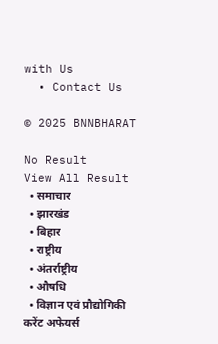with Us
  • Contact Us

© 2025 BNNBHARAT

No Result
View All Result
  • समाचार
  • झारखंड
  • बिहार
  • राष्ट्रीय
  • अंतर्राष्ट्रीय
  • औषधि
  • विज्ञान एवं प्रौद्योगिकी करेंट अफेयर्स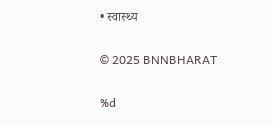• स्वास्थ्य

© 2025 BNNBHARAT

%d